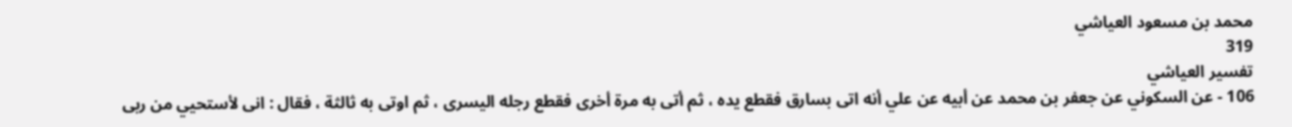محمد بن مسعود العياشي
319
تفسير العياشي
106 - عن السكوني عن جعفر بن محمد عن أبيه عن علي أنه اتى بسارق فقطع يده ، ثم أتى به مرة أخرى فقطع رجله اليسرى ، ثم اوتى به ثالثة ، فقال : انى لأستحيي من ربى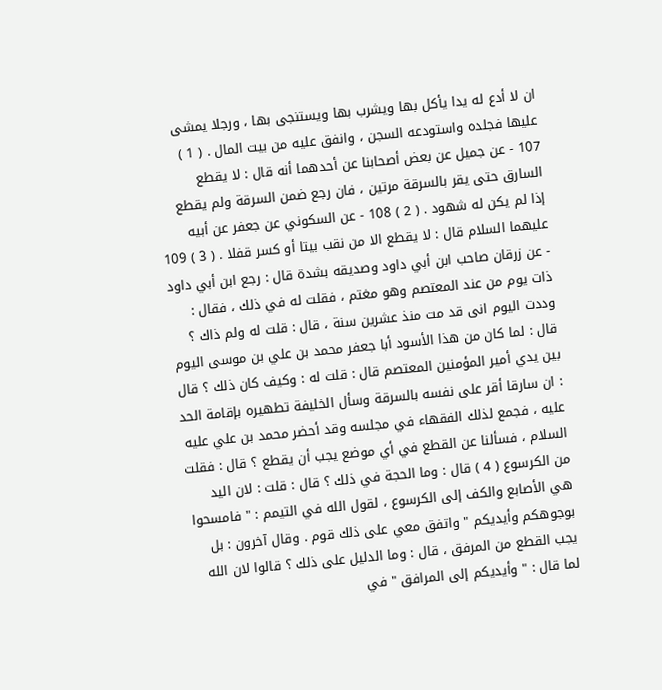ان لا أدع له يدا يأكل بها ويشرب بها ويستنجى بها ، ورجلا يمشى عليها فجلده واستودعه السجن ، وانفق عليه من بيت المال . ( 1 ) 107 - عن جميل عن بعض أصحابنا عن أحدهما أنه قال : لا يقطع السارق حتى يقر بالسرقة مرتين ، فان رجع ضمن السرقة ولم يقطع إذا لم يكن له شهود . ( 2 ) 108 - عن السكوني عن جعفر عن أبيه عليهما السلام قال : لا يقطع الا من نقب بيتا أو كسر قفلا . ( 3 ) 109 - عن زرقان صاحب ابن أبي داود وصديقه بشدة قال : رجع ابن أبي داود ذات يوم من عند المعتصم وهو مغتم ، فقلت له في ذلك ، فقال : وددت اليوم انى قد مت منذ عشرين سنة ، قال : قلت له ولم ذاك ؟ قال : لما كان من هذا الأسود أبا جعفر محمد بن علي بن موسى اليوم بين يدي أمير المؤمنين المعتصم قال : قلت له : وكيف كان ذلك ؟ قال : ان سارقا أقر على نفسه بالسرقة وسأل الخليفة تطهيره بإقامة الحد عليه ، فجمع لذلك الفقهاء في مجلسه وقد أحضر محمد بن علي عليه السلام ، فسألنا عن القطع في أي موضع يجب أن يقطع ؟ قال : فقلت من الكرسوع ( 4 ) قال : وما الحجة في ذلك ؟ قال : قلت : لان اليد هي الأصابع والكف إلى الكرسوع ، لقول الله في التيمم : " فامسحوا بوجوهكم وأيديكم " واتفق معي على ذلك قوم . وقال آخرون : بل يجب القطع من المرفق ، قال : وما الدليل على ذلك ؟ قالوا لان الله لما قال : " وأيديكم إلى المرافق " في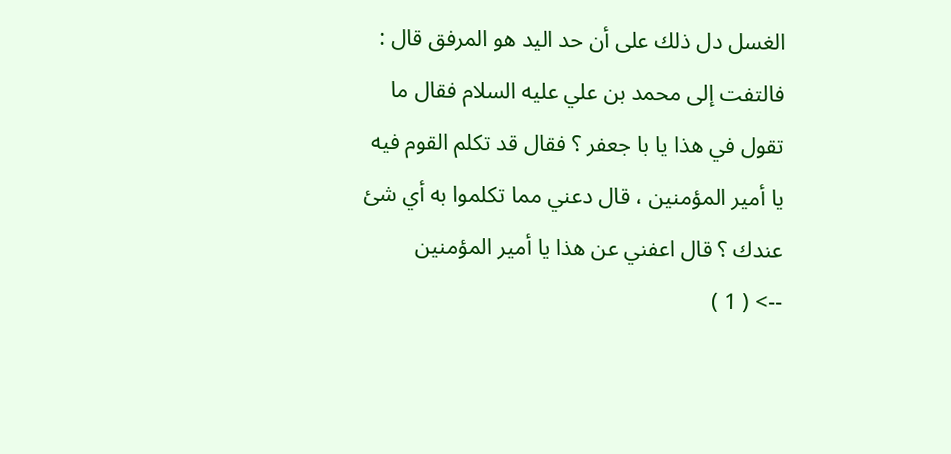الغسل دل ذلك على أن حد اليد هو المرفق قال : فالتفت إلى محمد بن علي عليه السلام فقال ما تقول في هذا يا با جعفر ؟ فقال قد تكلم القوم فيه يا أمير المؤمنين ، قال دعني مما تكلموا به أي شئ عندك ؟ قال اعفني عن هذا يا أمير المؤمنين
--> ( 1 )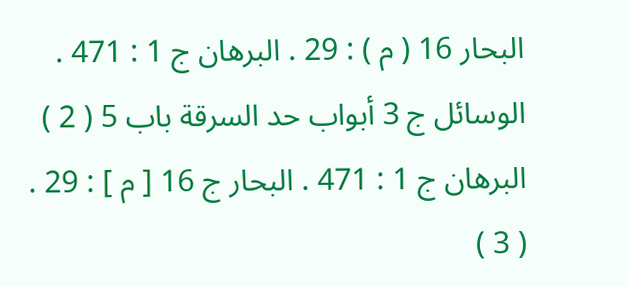البحار 16 ( م ) : 29 . البرهان ج 1 : 471 . الوسائل ج 3 أبواب حد السرقة باب 5 ( 2 ) البرهان ج 1 : 471 . البحار ج 16 [ م ] : 29 . ( 3 )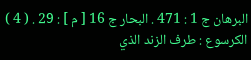البرهان ج 1 : 471 . البحار ج 16 [ م ] : 29 . ( 4 ) الكرسوع : طرف الزند الذي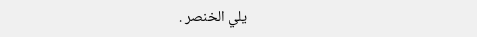يلي الخنصر .